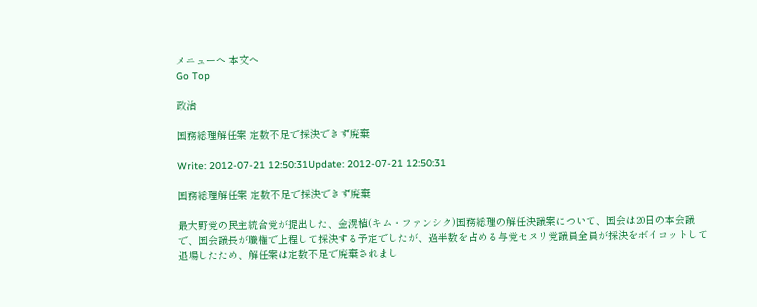メニューへ 本文へ
Go Top

政治

国務総理解任案 定数不足で採決できず廃棄

Write: 2012-07-21 12:50:31Update: 2012-07-21 12:50:31

国務総理解任案 定数不足で採決できず廃棄

最大野党の民主統合党が提出した、金滉植(キム・ファンシク)国務総理の解任決議案について、国会は20日の本会議で、国会議長が職権で上程して採決する予定でしたが、過半数を占める与党セヌリ党議員全員が採決をボイコットして退場したため、解任案は定数不足で廃棄されまし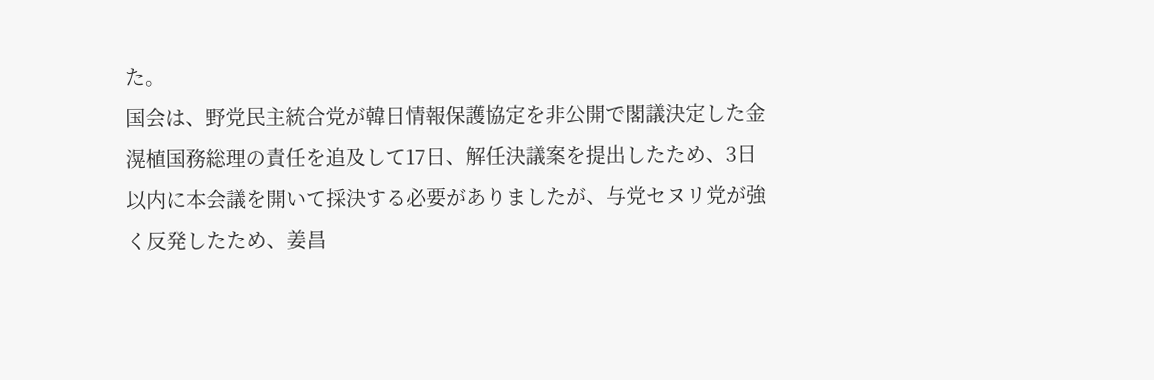た。
国会は、野党民主統合党が韓日情報保護協定を非公開で閣議決定した金滉植国務総理の責任を追及して17日、解任決議案を提出したため、3日以内に本会議を開いて採決する必要がありましたが、与党セヌリ党が強く反発したため、姜昌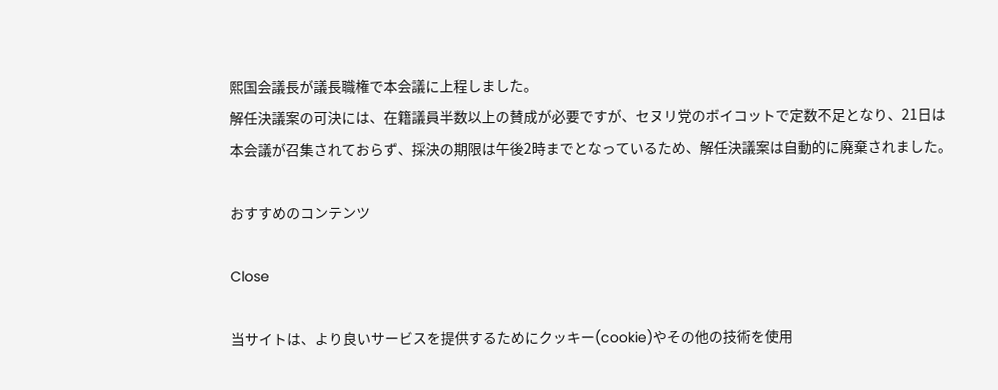熙国会議長が議長職権で本会議に上程しました。
解任決議案の可決には、在籍議員半数以上の賛成が必要ですが、セヌリ党のボイコットで定数不足となり、21日は本会議が召集されておらず、採決の期限は午後2時までとなっているため、解任決議案は自動的に廃棄されました。

おすすめのコンテンツ

Close

当サイトは、より良いサービスを提供するためにクッキー(cookie)やその他の技術を使用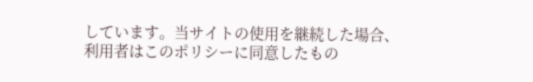しています。当サイトの使用を継続した場合、利用者はこのポリシーに同意したもの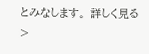とみなします。 詳しく見る >